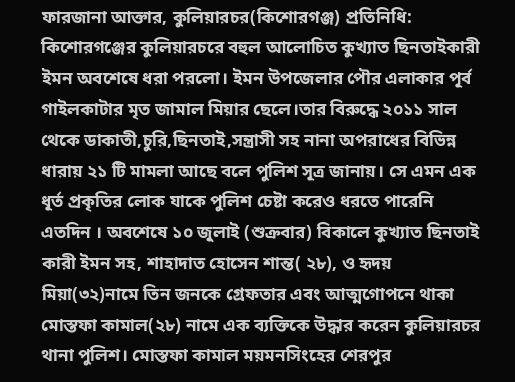ফারজানা আক্তার, কুলিয়ারচর(কিশোরগঞ্জ) প্রতিনিধি: কিশোরগঞ্জের কুলিয়ারচরে বহুল আলোচিত কুখ্যাত ছিনতাইকারী ইমন অবশেষে ধরা পরলো। ইমন উপজেলার পৌর এলাকার পূর্ব গাইলকাটার মৃত জামাল মিয়ার ছেলে।তার বিরুদ্ধে ২০১১ সাল থেকে ডাকাতী,চুরি,ছিনতাই,সন্ত্রাসী সহ নানা অপরাধের বিভিন্ন ধারায় ২১ টি মামলা আছে বলে পুলিশ সূত্র জানায়। সে এমন এক ধূর্ত প্রকৃতির লোক যাকে পুলিশ চেষ্টা করেও ধরতে পারেনি এতদিন । অবশেষে ১০ জুলাই (শুক্রবার) বিকালে কুখ্যাত ছিনতাই কারী ইমন সহ, শাহাদাত হোসেন শান্ত( ২৮), ও হৃদয় মিয়া(৩২)নামে তিন জনকে গ্রেফতার এবং আত্মগোপনে থাকা মোস্তফা কামাল(২৮) নামে এক ব্যক্তিকে উদ্ধার করেন কুলিয়ারচর থানা পুলিশ। মোস্তফা কামাল ময়মনসিংহের শেরপুর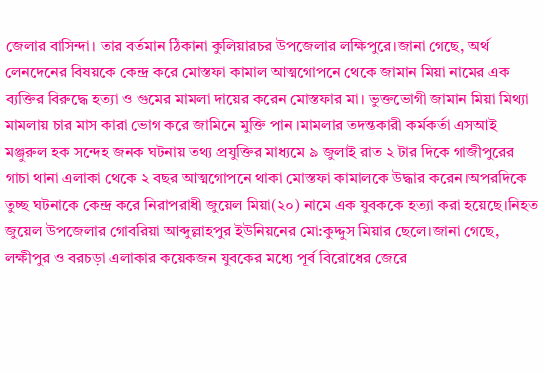জেলার বাসিন্দা। তার বর্তমান ঠিকানা কুলিয়ারচর উপজেলার লক্ষিপুরে।জানা গেছে, অর্থ লেনদেনের বিষয়কে কেন্দ্র করে মোস্তফা কামাল আত্মগোপনে থেকে জামান মিয়া নামের এক ব্যক্তির বিরুদ্ধে হত্যা ও গুমের মামলা দায়ের করেন মোস্তফার মা। ভুক্তভোগী জামান মিয়া মিথ্যা মামলায় চার মাস কারা ভোগ করে জামিনে মুক্তি পান ।মামলার তদন্তকারী কর্মকর্তা এসআই মঞ্জুরুল হক সন্দেহ জনক ঘটনায় তথ্য প্রযুক্তির মাধ্যমে ৯ জুলাই রাত ২ টার দিকে গাজীপুরের গাচা থানা এলাকা থেকে ২ বছর আত্মগোপনে থাকা মোস্তফা কামালকে উদ্ধার করেন।অপরদিকে তুচ্ছ ঘটনাকে কেন্দ্র করে নিরাপরাধী জুয়েল মিয়া(২০) নামে এক যুবককে হত্যা করা হয়েছে।নিহত জুয়েল উপজেলার গোবরিয়া আব্দুল্লাহপুর ইউনিয়নের মো:কুদ্দুস মিয়ার ছেলে।জানা গেছে, লক্ষীপুর ও বরচড়া এলাকার কয়েকজন যুবকের মধ্যে পূর্ব বিরোধের জেরে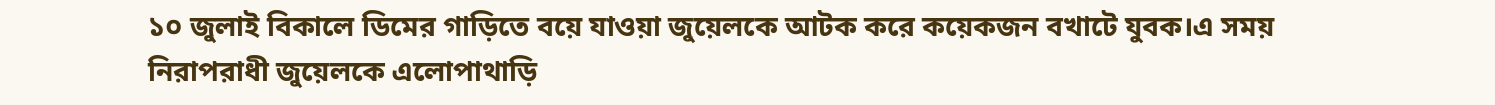১০ জুলাই বিকালে ডিমের গাড়িতে বয়ে যাওয়া জুয়েলকে আটক করে কয়েকজন বখাটে যুবক।এ সময় নিরাপরাধী জুয়েলকে এলোপাথাড়ি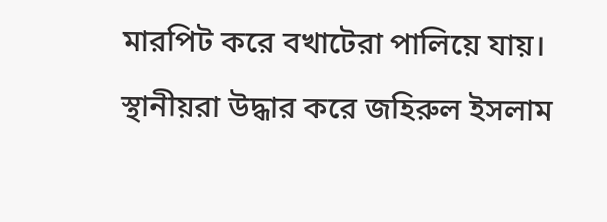মারপিট করে বখাটেরা পালিয়ে যায়। স্থানীয়রা উদ্ধার করে জহিরুল ইসলাম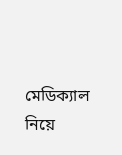মেডিক্যাল নিয়ে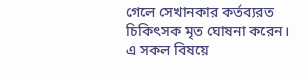গেলে সেখানকার কর্তব্যরত চিকিৎসক মৃত ঘোষনা করেন।
এ সকল বিষয়ে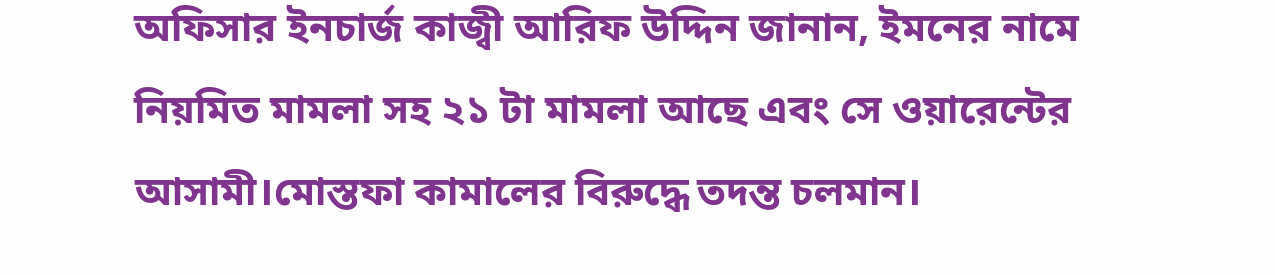অফিসার ইনচার্জ কাজ্বী আরিফ উদ্দিন জানান, ইমনের নামে নিয়মিত মামলা সহ ২১ টা মামলা আছে এবং সে ওয়ারেন্টের আসামী।মোস্তফা কামালের বিরুদ্ধে তদন্ত চলমান।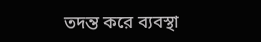তদন্ত করে ব্যবস্থা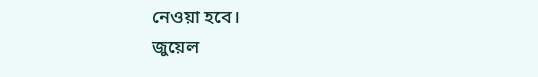নেওয়া হবে।
জুয়েল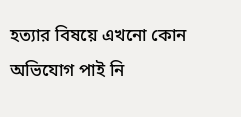হত্যার বিষয়ে এখনো কোন অভিযোগ পাই নি